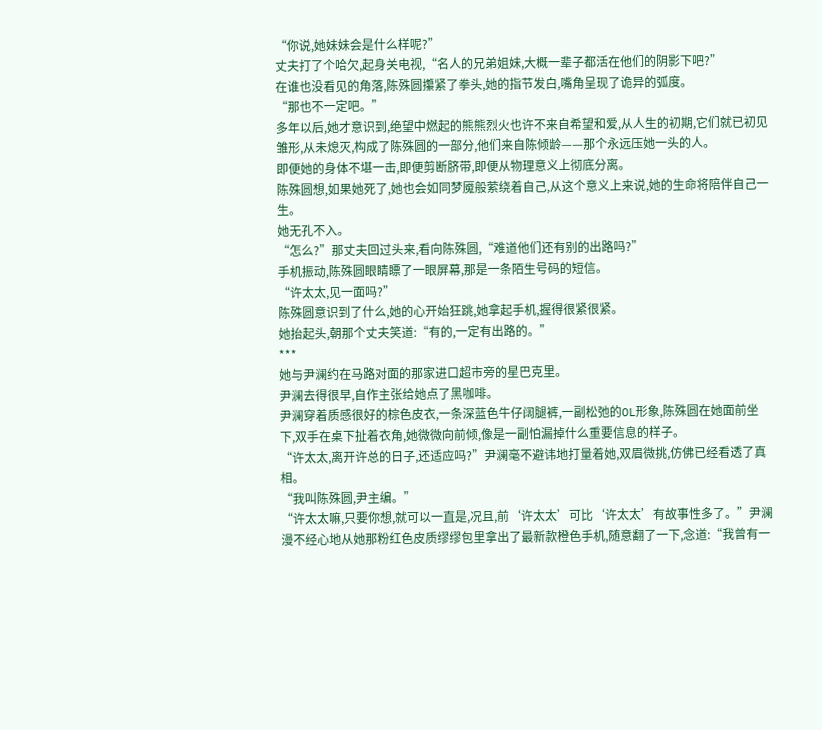“你说,她妹妹会是什么样呢?”
丈夫打了个哈欠,起身关电视,“名人的兄弟姐妹,大概一辈子都活在他们的阴影下吧?”
在谁也没看见的角落,陈殊圆攥紧了拳头,她的指节发白,嘴角呈现了诡异的弧度。
“那也不一定吧。”
多年以后,她才意识到,绝望中燃起的熊熊烈火也许不来自希望和爱,从人生的初期,它们就已初见雏形,从未熄灭,构成了陈殊圆的一部分,他们来自陈倾龄——那个永远压她一头的人。
即便她的身体不堪一击,即便剪断脐带,即便从物理意义上彻底分离。
陈殊圆想,如果她死了,她也会如同梦魇般萦绕着自己,从这个意义上来说,她的生命将陪伴自己一生。
她无孔不入。
“怎么?”那丈夫回过头来,看向陈殊圆,“难道他们还有别的出路吗?”
手机振动,陈殊圆眼睛瞟了一眼屏幕,那是一条陌生号码的短信。
“许太太,见一面吗?”
陈殊圆意识到了什么,她的心开始狂跳,她拿起手机,握得很紧很紧。
她抬起头,朝那个丈夫笑道:“有的,一定有出路的。”
***
她与尹澜约在马路对面的那家进口超市旁的星巴克里。
尹澜去得很早,自作主张给她点了黑咖啡。
尹澜穿着质感很好的棕色皮衣,一条深蓝色牛仔阔腿裤,一副松弛的OL形象,陈殊圆在她面前坐下,双手在桌下扯着衣角,她微微向前倾,像是一副怕漏掉什么重要信息的样子。
“许太太,离开许总的日子,还适应吗?”尹澜毫不避讳地打量着她,双眉微挑,仿佛已经看透了真相。
“我叫陈殊圆,尹主编。”
“许太太嘛,只要你想,就可以一直是,况且,前‘许太太’可比‘许太太’有故事性多了。”尹澜漫不经心地从她那粉红色皮质缪缪包里拿出了最新款橙色手机,随意翻了一下,念道:“我曾有一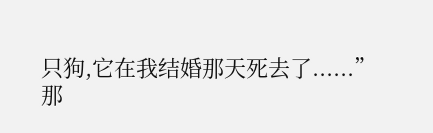只狗,它在我结婚那天死去了......”
那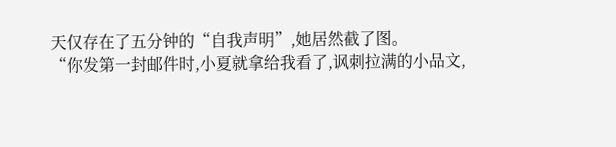天仅存在了五分钟的“自我声明”,她居然截了图。
“你发第一封邮件时,小夏就拿给我看了,讽刺拉满的小品文,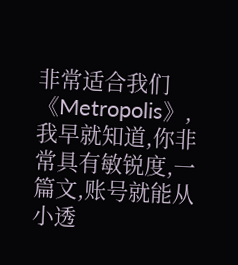非常适合我们《Metropolis》,我早就知道,你非常具有敏锐度,一篇文,账号就能从小透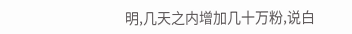明,几天之内增加几十万粉,说白